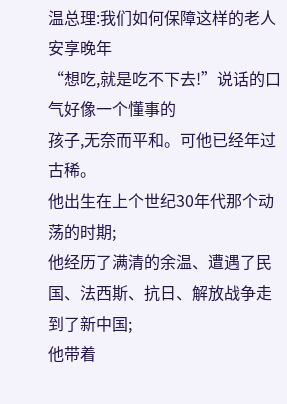温总理:我们如何保障这样的老人安享晚年
“想吃,就是吃不下去!”说话的口气好像一个懂事的
孩子,无奈而平和。可他已经年过古稀。
他出生在上个世纪30年代那个动荡的时期;
他经历了满清的余温、遭遇了民国、法西斯、抗日、解放战争走到了新中国;
他带着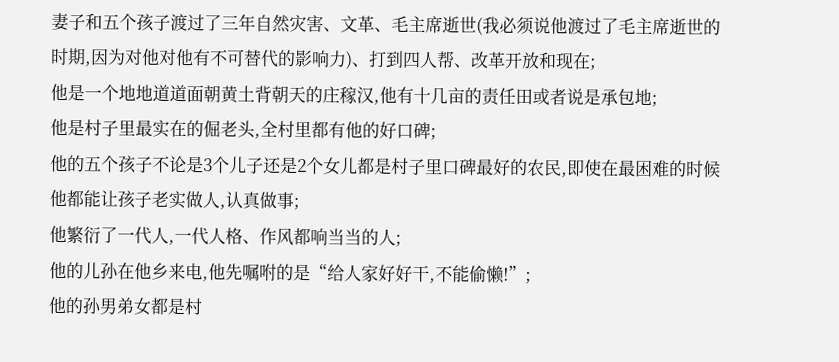妻子和五个孩子渡过了三年自然灾害、文革、毛主席逝世(我必须说他渡过了毛主席逝世的时期,因为对他对他有不可替代的影响力)、打到四人帮、改革开放和现在;
他是一个地地道道面朝黄土背朝天的庄稼汉,他有十几亩的责任田或者说是承包地;
他是村子里最实在的倔老头,全村里都有他的好口碑;
他的五个孩子不论是3个儿子还是2个女儿都是村子里口碑最好的农民,即使在最困难的时候他都能让孩子老实做人,认真做事;
他繁衍了一代人,一代人格、作风都响当当的人;
他的儿孙在他乡来电,他先嘱咐的是“给人家好好干,不能偷懒!”;
他的孙男弟女都是村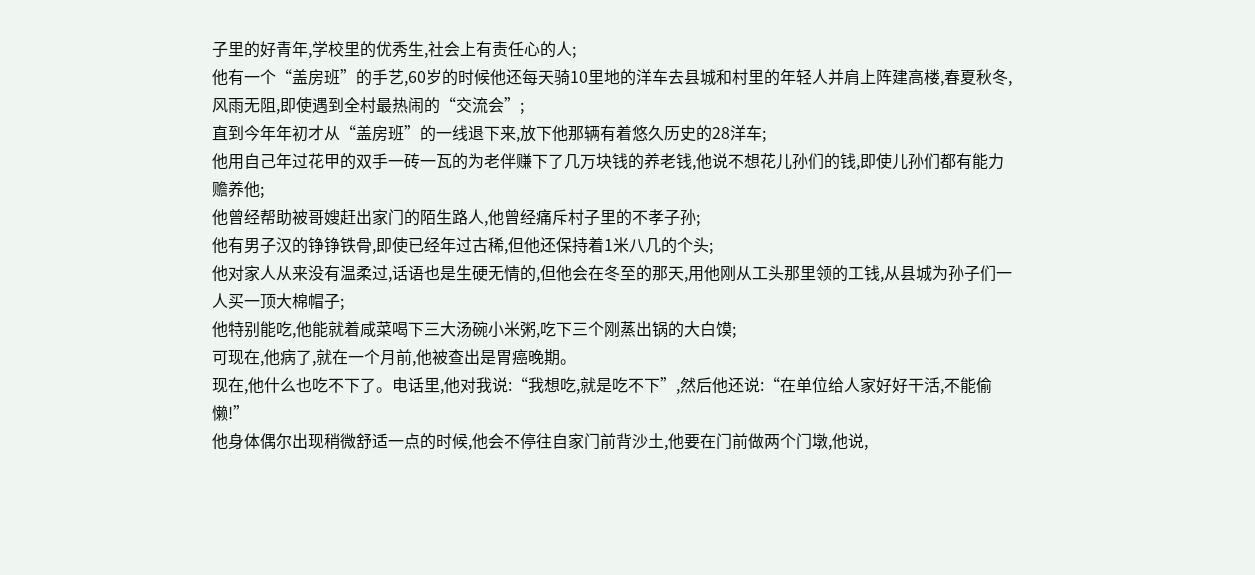子里的好青年,学校里的优秀生,社会上有责任心的人;
他有一个“盖房班”的手艺,60岁的时候他还每天骑10里地的洋车去县城和村里的年轻人并肩上阵建高楼,春夏秋冬,风雨无阻,即使遇到全村最热闹的“交流会”;
直到今年年初才从“盖房班”的一线退下来,放下他那辆有着悠久历史的28洋车;
他用自己年过花甲的双手一砖一瓦的为老伴赚下了几万块钱的养老钱,他说不想花儿孙们的钱,即使儿孙们都有能力赡养他;
他曾经帮助被哥嫂赶出家门的陌生路人,他曾经痛斥村子里的不孝子孙;
他有男子汉的铮铮铁骨,即使已经年过古稀,但他还保持着1米八几的个头;
他对家人从来没有温柔过,话语也是生硬无情的,但他会在冬至的那天,用他刚从工头那里领的工钱,从县城为孙子们一人买一顶大棉帽子;
他特别能吃,他能就着咸菜喝下三大汤碗小米粥,吃下三个刚蒸出锅的大白馍;
可现在,他病了,就在一个月前,他被查出是胃癌晚期。
现在,他什么也吃不下了。电话里,他对我说:“我想吃,就是吃不下”,然后他还说:“在单位给人家好好干活,不能偷懒!”
他身体偶尔出现稍微舒适一点的时候,他会不停往自家门前背沙土,他要在门前做两个门墩,他说,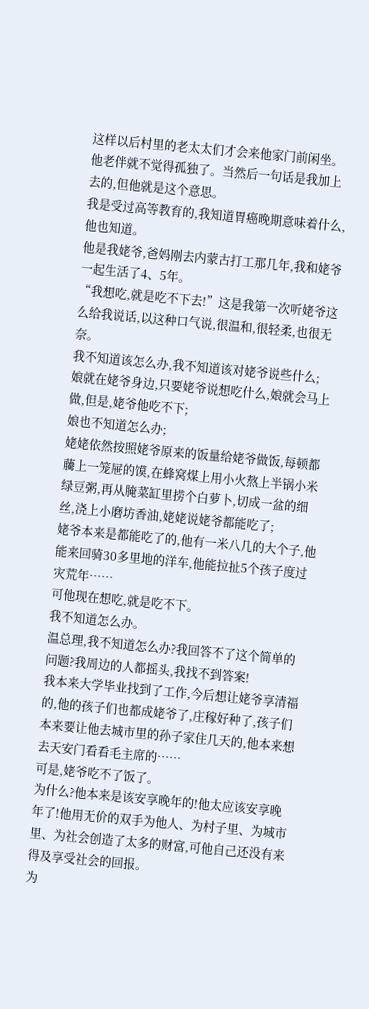这样以后村里的老太太们才会来他家门前闲坐。他老伴就不觉得孤独了。当然后一句话是我加上去的,但他就是这个意思。
我是受过高等教育的,我知道胃癌晚期意味着什么,他也知道。
他是我姥爷,爸妈刚去内蒙古打工那几年,我和姥爷一起生活了4、5年。
“我想吃,就是吃不下去!”这是我第一次听姥爷这么给我说话,以这种口气说,很温和,很轻柔,也很无奈。
我不知道该怎么办,我不知道该对姥爷说些什么;
娘就在姥爷身边,只要姥爷说想吃什么,娘就会马上做,但是,姥爷他吃不下;
娘也不知道怎么办;
姥姥依然按照姥爷原来的饭量给姥爷做饭,每顿都虅上一笼屉的馍,在蜂窝煤上用小火熬上半锅小米绿豆粥,再从腌菜缸里捞个白萝卜,切成一盆的细丝,浇上小磨坊香油,姥姥说姥爷都能吃了;
姥爷本来是都能吃了的,他有一米八几的大个子,他能来回骑30多里地的洋车,他能拉扯5个孩子度过灾荒年……
可他现在想吃,就是吃不下。
我不知道怎么办。
温总理,我不知道怎么办?我回答不了这个简单的问题?我周边的人都摇头,我找不到答案!
我本来大学毕业找到了工作,今后想让姥爷享清福的,他的孩子们也都成姥爷了,庄稼好种了,孩子们本来要让他去城市里的孙子家住几天的,他本来想去天安门看看毛主席的……
可是,姥爷吃不了饭了。
为什么?他本来是该安享晚年的!他太应该安享晚年了!他用无价的双手为他人、为村子里、为城市里、为社会创造了太多的财富,可他自己还没有来得及享受社会的回报。
为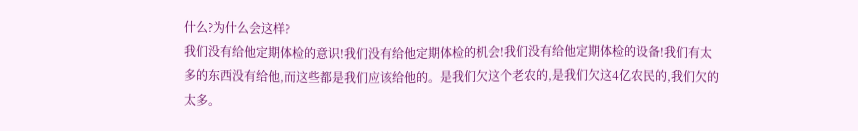什么?为什么会这样?
我们没有给他定期体检的意识!我们没有给他定期体检的机会!我们没有给他定期体检的设备!我们有太多的东西没有给他,而这些都是我们应该给他的。是我们欠这个老农的,是我们欠这4亿农民的,我们欠的太多。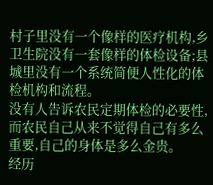村子里没有一个像样的医疗机构,乡卫生院没有一套像样的体检设备;县城里没有一个系统简便人性化的体检机构和流程。
没有人告诉农民定期体检的必要性,而农民自己从来不觉得自己有多么重要,自己的身体是多么金贵。
经历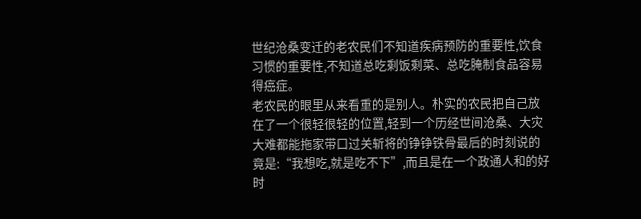世纪沧桑变迁的老农民们不知道疾病预防的重要性,饮食习惯的重要性,不知道总吃剩饭剩菜、总吃腌制食品容易得癌症。
老农民的眼里从来看重的是别人。朴实的农民把自己放在了一个很轻很轻的位置,轻到一个历经世间沧桑、大灾大难都能拖家带口过关斩将的铮铮铁骨最后的时刻说的竟是:“我想吃,就是吃不下”,而且是在一个政通人和的好时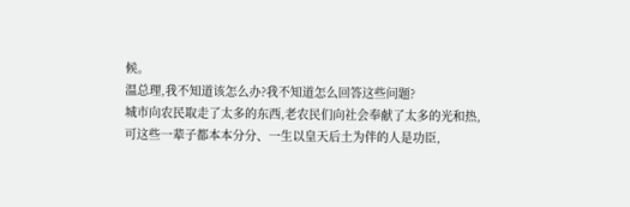候。
温总理,我不知道该怎么办?我不知道怎么回答这些问题?
城市向农民取走了太多的东西,老农民们向社会奉献了太多的光和热,可这些一辈子都本本分分、一生以皇天后土为伴的人是功臣,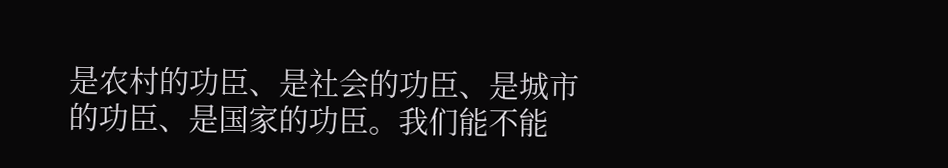是农村的功臣、是社会的功臣、是城市的功臣、是国家的功臣。我们能不能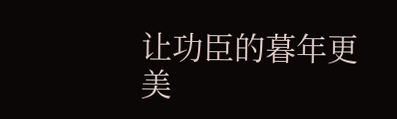让功臣的暮年更美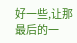好一些,让那最后的一